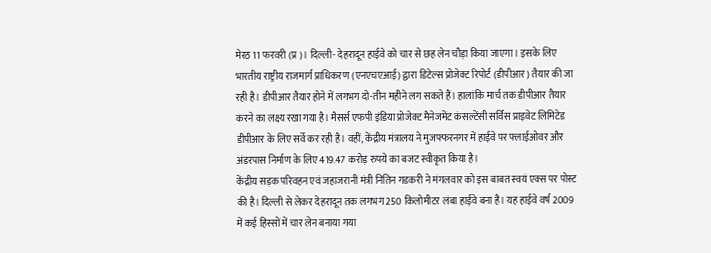मेरठ 11 फरवरी (प्र)। दिल्ली- देहरादून हाईवे को चार से छह लेन चौड़ा किया जाएगा। इसके लिए भारतीय राष्ट्रीय राजमार्ग प्राधिकरण (एनएचएआई) द्वारा डिटेल्स प्रोजेक्ट रिपोर्ट (डीपीआर) तैयार की जा रही है। डीपीआर तैयार होने में लगभग दो-तीन महीने लग सकते हैं। हालांकि मार्च तक डीपीआर तैयार करने का लक्ष्य रखा गया है। मैसर्स एफपी इंडिया प्रोजेक्ट मैनेजमेंट कंसल्टेंसी सर्विस प्राइवेट लिमिटेड डीपीआर के लिए सर्वे कर रही है। वहीं, केंद्रीय मंत्रालय ने मुजफ्फरनगर में हाईवे पर फ्लाईओवर और अंडरपास निर्माण के लिए 419.47 करोड़ रुपये का बजट स्वीकृत किया है।
केंद्रीय सड़क परिवहन एवं जहाजरानी मंत्री नितिन गडकरी ने मंगलवार को इस बाबत स्वयं एक्स पर पोस्ट की है। दिल्ली से लेकर देहरादून तक लगभग 250 किलोमीटर लंबा हाईवे बना है। यह हाईवे वर्ष 2009 में कई हिस्सों में चार लेन बनाया गया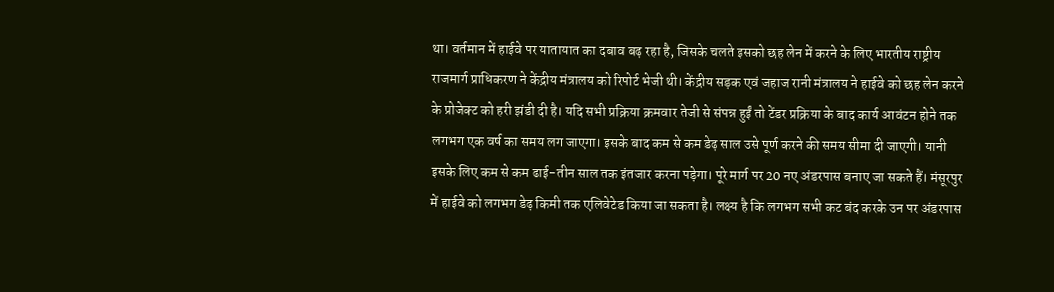था। वर्तमान में हाईवे पर यातायात का दबाव बढ़ रहा है, जिसके चलते इसको छह लेन में करने के लिए भारतीय राष्ट्रीय राजमार्ग प्राधिकरण ने केंद्रीय मंत्रालय को रिपोर्ट भेजी थी। केंद्रीय सड़क एवं जहाज रानी मंत्रालय ने हाईवे को छह लेन करने के प्रोजेक्ट को हरी झंडी दी है। यदि सभी प्रक्रिया क्रमवार तेजी से संपन्न हुईं तो टेंडर प्रक्रिया के बाद कार्य आवंटन होने तक लगभग एक वर्ष का समय लग जाएगा। इसके बाद कम से कम डेढ़ साल उसे पूर्ण करने की समय सीमा दी जाएगी। यानी इसके लिए कम से कम ढाई-तीन साल तक इंतजार करना पड़ेगा। पूरे मार्ग पर 20 नए अंडरपास बनाए जा सकते हैं। मंसूरपुर में हाईवे को लगभग डेढ़ किमी तक एलिवेटेड किया जा सकता है। लक्ष्य है कि लगभग सभी कट बंद करके उन पर अंडरपास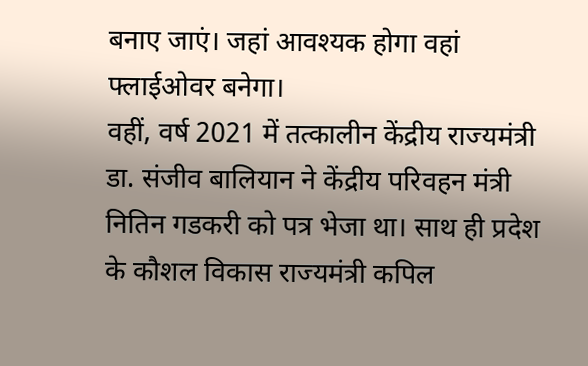बनाए जाएं। जहां आवश्यक होगा वहां फ्लाईओवर बनेगा।
वहीं, वर्ष 2021 में तत्कालीन केंद्रीय राज्यमंत्री डा. संजीव बालियान ने केंद्रीय परिवहन मंत्री नितिन गडकरी को पत्र भेजा था। साथ ही प्रदेश के कौशल विकास राज्यमंत्री कपिल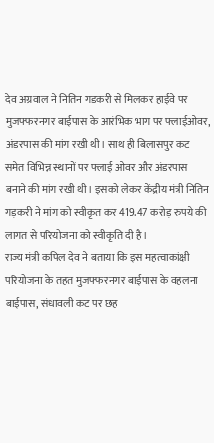देव अग्रवाल ने नितिन गडकरी से मिलकर हाईवे पर मुजफ्फरनगर बाईपास के आरंभिक भाग पर फ्लाईओवर, अंडरपास की मांग रखी थी। साथ ही बिलासपुर कट समेत विभिन्न स्थानों पर फ्लाई ओवर और अंडरपास बनाने की मांग रखी थी। इसको लेकर केंद्रीय मंत्री नितिन गड़करी ने मांग को स्वीकृत कर 419.47 करोड़ रुपये की लागत से परियोजना को स्वीकृति दी है।
राज्य मंत्री कपिल देव ने बताया कि इस महत्वाकांक्षी परियोजना के तहत मुजफ्फरनगर बाईपास के वहलना बाईपास, संधावली कट पर छह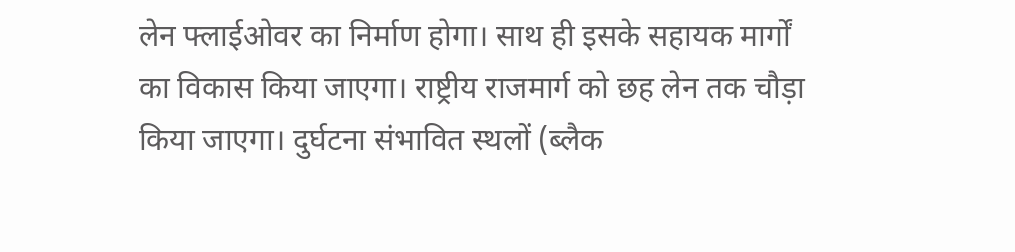लेन फ्लाईओवर का निर्माण होगा। साथ ही इसके सहायक मार्गों का विकास किया जाएगा। राष्ट्रीय राजमार्ग को छह लेन तक चौड़ा किया जाएगा। दुर्घटना संभावित स्थलों (ब्लैक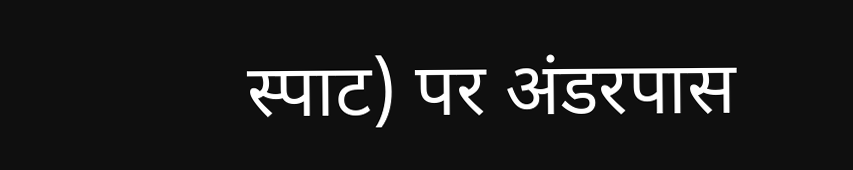स्पाट) पर अंडरपास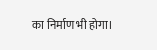का निर्माण भी होगा।